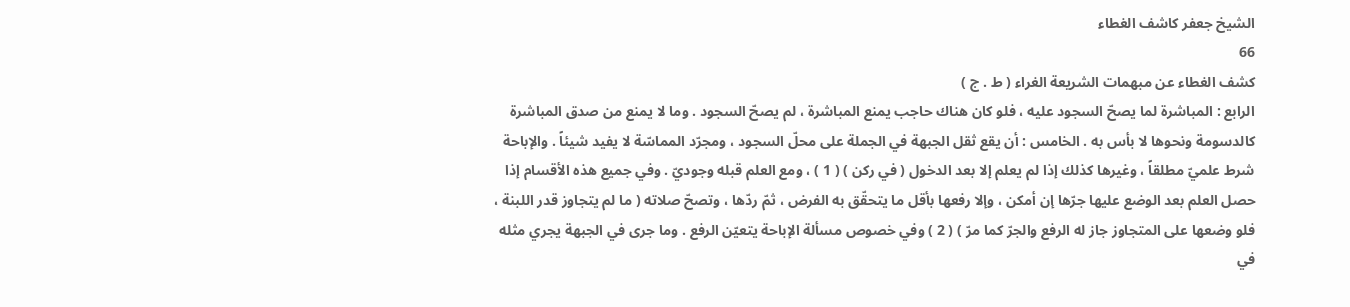الشيخ جعفر كاشف الغطاء
66
كشف الغطاء عن مبهمات الشريعة الغراء ( ط . ج )
الرابع : المباشرة لما يصحّ السجود عليه ، فلو كان هناك حاجب يمنع المباشرة ، لم يصحّ السجود . وما لا يمنع من صدق المباشرة كالدسومة ونحوها لا بأس به . الخامس : أن يقع ثقل الجبهة في الجملة على محلّ السجود ، ومجرّد المماسّة لا يفيد شيئاً . والإباحة شرط علميّ مطلقاً ، وغيرها كذلك إذا لم يعلم إلا بعد الدخول ( في ركن ) ( 1 ) ، ومع العلم قبله وجوديّ . وفي جميع هذه الأقسام إذا حصل العلم بعد الوضع عليها جرّها إن أمكن ، وإلا رفعها بأقل ما يتحقّق به الفرض ، ثمّ ردّها ، وتصحّ صلاته ( ما لم يتجاوز قدر اللبنة ، فلو وضعها على المتجاوز جاز له الرفع والجرّ كما مرّ ) ( 2 ) وفي خصوص مسألة الإباحة يتعيّن الرفع . وما جرى في الجبهة يجري مثله في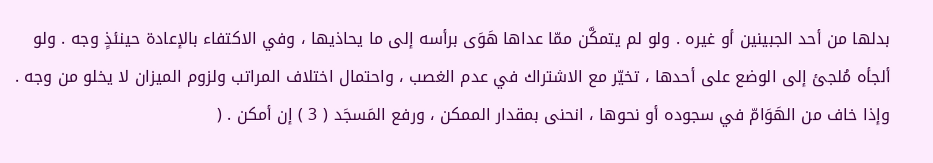بدلها من أحد الجبينين أو غيره . ولو لم يتمكَّن ممّا عداها هَوَى برأسه إلى ما يحاذيها ، وفي الاكتفاء بالإعادة حينئذٍ وجه . ولو ألجأه مُلجئ إلى الوضع على أحدها ، تخيّر مع الاشتراك في عدم الغصب ، واحتمال اختلاف المراتب ولزوم الميزان لا يخلو من وجه . وإذا خاف من الهَوَامّ في سجوده أو نحوها ، انحنى بمقدار الممكن ، ورفع المَسجَد ( 3 ) إن أمكن . (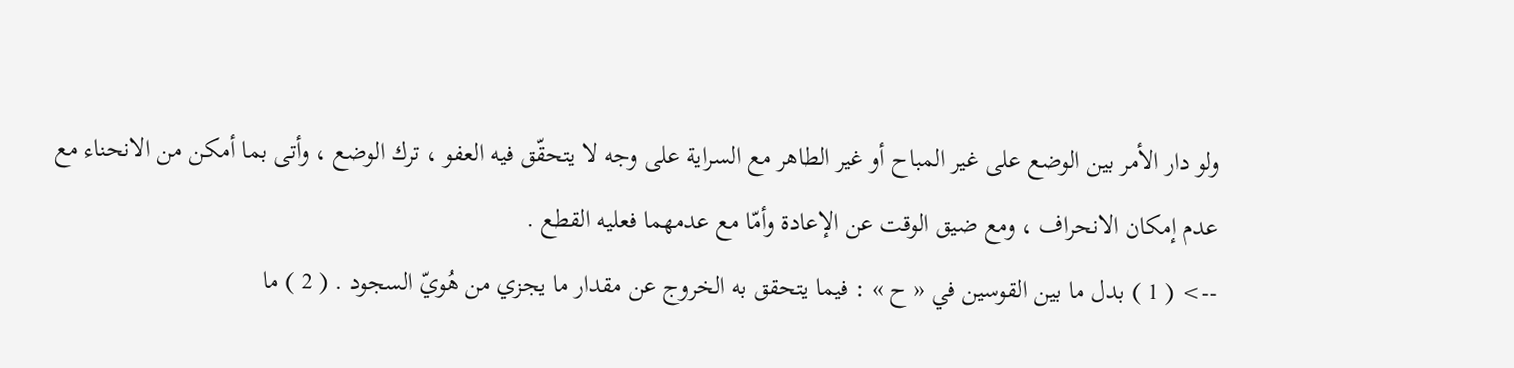ولو دار الأمر بين الوضع على غير المباح أو غير الطاهر مع السراية على وجه لا يتحقّق فيه العفو ، ترك الوضع ، وأتى بما أمكن من الانحناء مع عدم إمكان الانحراف ، ومع ضيق الوقت عن الإعادة وأمّا مع عدمهما فعليه القطع .
--> ( 1 ) بدل ما بين القوسين في « ح » : فيما يتحقق به الخروج عن مقدار ما يجزي من هُويّ السجود . ( 2 ) ما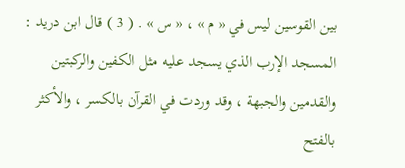بين القوسين ليس في « م » ، « س » . ( 3 ) قال ابن دريد : المسجد الإرب الذي يسجد عليه مثل الكفين والركبتين والقدمين والجبهة ، وقد وردت في القرآن بالكسر ، والأكثر بالفتح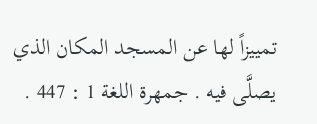تمييزاً لها عن المسجد المكان الذي يصلَّى فيه . جمهرة اللغة 1 : 447 .